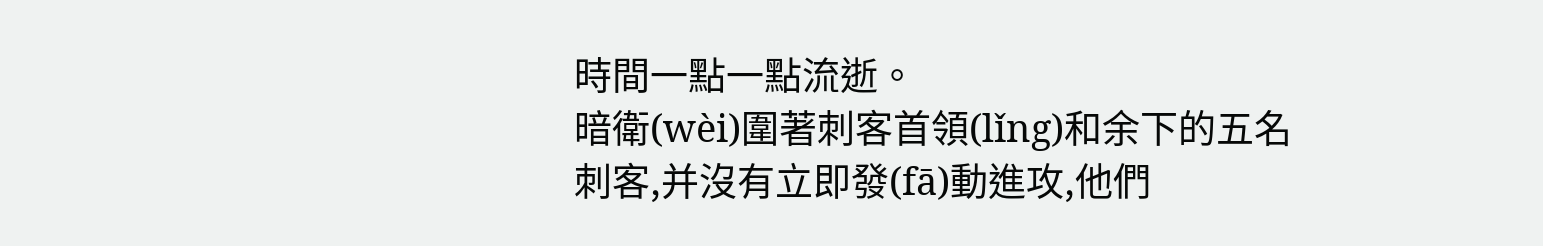時間一點一點流逝。
暗衛(wèi)圍著刺客首領(lǐng)和余下的五名刺客,并沒有立即發(fā)動進攻,他們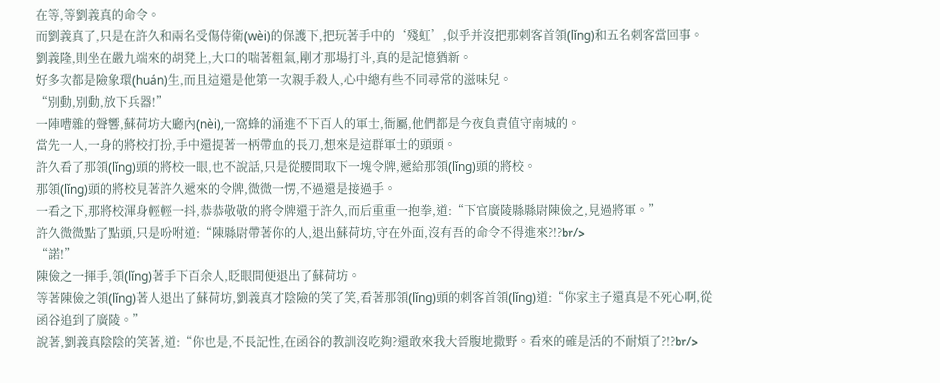在等,等劉義真的命令。
而劉義真了,只是在許久和兩名受傷侍衛(wèi)的保護下,把玩著手中的‘殘虹’,似乎并沒把那刺客首領(lǐng)和五名刺客當回事。
劉義隆,則坐在嚴九端來的胡凳上,大口的喘著粗氣,剛才那場打斗,真的是記憶猶新。
好多次都是險象環(huán)生,而且這還是他第一次親手殺人,心中總有些不同尋常的滋味兒。
“別動,別動,放下兵器!”
一陣嘈雜的聲響,蘇荷坊大廳內(nèi),一窩蜂的涌進不下百人的軍士,衙屬,他們都是今夜負責值守南城的。
當先一人,一身的將校打扮,手中還提著一柄帶血的長刀,想來是這群軍士的頭頭。
許久看了那領(lǐng)頭的將校一眼,也不說話,只是從腰間取下一塊令牌,遞給那領(lǐng)頭的將校。
那領(lǐng)頭的將校見著許久遞來的令牌,微微一愣,不過還是接過手。
一看之下,那將校渾身輕輕一抖,恭恭敬敬的將令牌還于許久,而后重重一抱拳,道:“下官廣陵縣縣尉陳儉之,見過將軍。”
許久微微點了點頭,只是吩咐道:“陳縣尉帶著你的人,退出蘇荷坊,守在外面,沒有吾的命令不得進來?!?br/>
“諾!”
陳儉之一揮手,領(lǐng)著手下百余人,眨眼間便退出了蘇荷坊。
等著陳儉之領(lǐng)著人退出了蘇荷坊,劉義真才陰險的笑了笑,看著那領(lǐng)頭的刺客首領(lǐng)道:“你家主子還真是不死心啊,從函谷追到了廣陵。”
說著,劉義真陰陰的笑著,道:“你也是,不長記性,在函谷的教訓沒吃夠?還敢來我大晉腹地撒野。看來的確是活的不耐煩了?!?br/>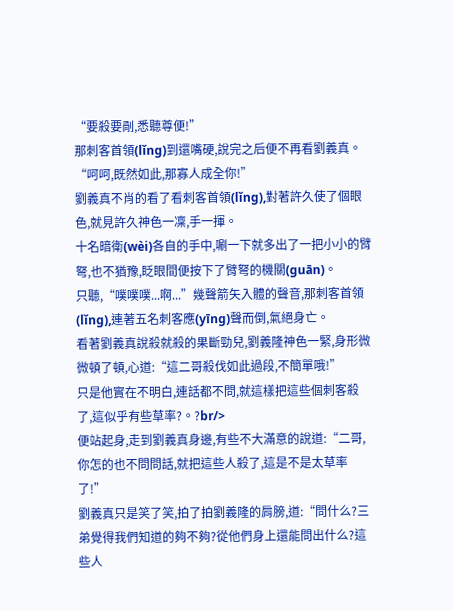“要殺要剮,悉聽尊便!”
那刺客首領(lǐng)到還嘴硬,說完之后便不再看劉義真。
“呵呵,既然如此,那寡人成全你!”
劉義真不肖的看了看刺客首領(lǐng),對著許久使了個眼色,就見許久神色一凜,手一揮。
十名暗衛(wèi)各自的手中,唰一下就多出了一把小小的臂弩,也不猶豫,眨眼間便按下了臂弩的機關(guān)。
只聽,“噗噗噗...啊...”幾聲箭矢入體的聲音,那刺客首領(lǐng),連著五名刺客應(yīng)聲而倒,氣絕身亡。
看著劉義真說殺就殺的果斷勁兒,劉義隆神色一緊,身形微微頓了頓,心道:“這二哥殺伐如此過段,不簡單哦!”
只是他實在不明白,連話都不問,就這樣把這些個刺客殺了,這似乎有些草率?。?br/>
便站起身,走到劉義真身邊,有些不大滿意的說道:“二哥,你怎的也不問問話,就把這些人殺了,這是不是太草率了!”
劉義真只是笑了笑,拍了拍劉義隆的肩膀,道:“問什么?三弟覺得我們知道的夠不夠?從他們身上還能問出什么?這些人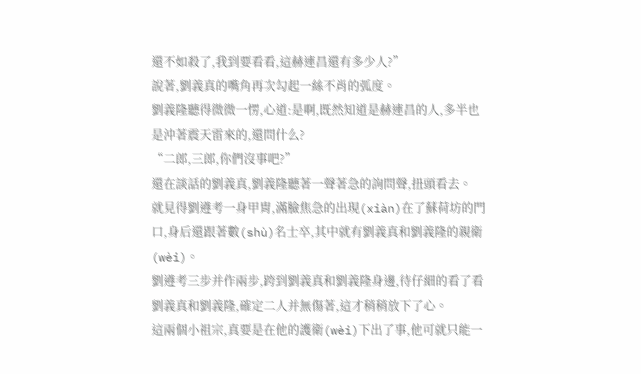還不如殺了,我到要看看,這赫連昌還有多少人?”
說著,劉義真的嘴角再次勾起一絲不肖的弧度。
劉義隆聽得微微一愣,心道:是啊,既然知道是赫連昌的人,多半也是沖著震天雷來的,還問什么?
“二郎,三郎,你們沒事吧?”
還在談話的劉義真,劉義隆聽著一聲著急的詢問聲,扭頭看去。
就見得劉遵考一身甲胄,滿臉焦急的出現(xiàn)在了蘇荷坊的門口,身后還跟著數(shù)名士卒,其中就有劉義真和劉義隆的親衛(wèi)。
劉遵考三步并作兩步,跨到劉義真和劉義隆身邊,待仔細的看了看劉義真和劉義隆,確定二人并無傷著,這才稍稍放下了心。
這兩個小祖宗,真要是在他的護衛(wèi)下出了事,他可就只能一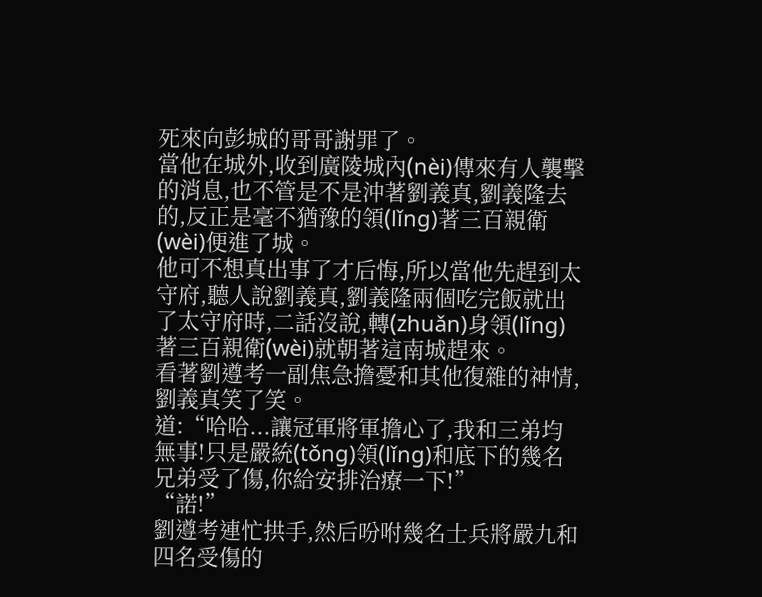死來向彭城的哥哥謝罪了。
當他在城外,收到廣陵城內(nèi)傳來有人襲擊的消息,也不管是不是沖著劉義真,劉義隆去的,反正是毫不猶豫的領(lǐng)著三百親衛(wèi)便進了城。
他可不想真出事了才后悔,所以當他先趕到太守府,聽人說劉義真,劉義隆兩個吃完飯就出了太守府時,二話沒說,轉(zhuǎn)身領(lǐng)著三百親衛(wèi)就朝著這南城趕來。
看著劉遵考一副焦急擔憂和其他復雜的神情,劉義真笑了笑。
道:“哈哈...讓冠軍將軍擔心了,我和三弟均無事!只是嚴統(tǒng)領(lǐng)和底下的幾名兄弟受了傷,你給安排治療一下!”
“諾!”
劉遵考連忙拱手,然后吩咐幾名士兵將嚴九和四名受傷的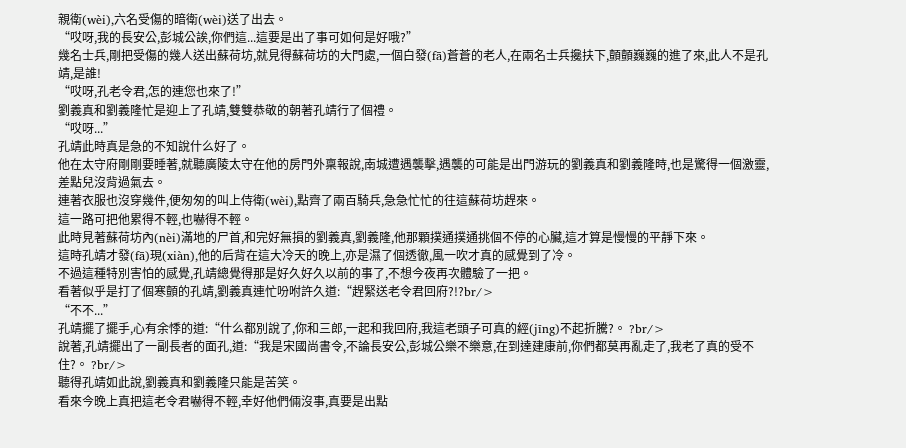親衛(wèi),六名受傷的暗衛(wèi)送了出去。
“哎呀,我的長安公,彭城公誒,你們這...這要是出了事可如何是好哦?”
幾名士兵,剛把受傷的幾人送出蘇荷坊,就見得蘇荷坊的大門處,一個白發(fā)蒼蒼的老人,在兩名士兵攙扶下,顫顫巍巍的進了來,此人不是孔靖,是誰!
“哎呀,孔老令君,怎的連您也來了!”
劉義真和劉義隆忙是迎上了孔靖,雙雙恭敬的朝著孔靖行了個禮。
“哎呀...”
孔靖此時真是急的不知說什么好了。
他在太守府剛剛要睡著,就聽廣陵太守在他的房門外稟報說,南城遭遇襲擊,遇襲的可能是出門游玩的劉義真和劉義隆時,也是驚得一個激靈,差點兒沒背過氣去。
連著衣服也沒穿幾件,便匆匆的叫上侍衛(wèi),點齊了兩百騎兵,急急忙忙的往這蘇荷坊趕來。
這一路可把他累得不輕,也嚇得不輕。
此時見著蘇荷坊內(nèi)滿地的尸首,和完好無損的劉義真,劉義隆,他那顆撲通撲通挑個不停的心臟,這才算是慢慢的平靜下來。
這時孔靖才發(fā)現(xiàn),他的后背在這大冷天的晚上,亦是濕了個透徹,風一吹才真的感覺到了冷。
不過這種特別害怕的感覺,孔靖總覺得那是好久好久以前的事了,不想今夜再次體驗了一把。
看著似乎是打了個寒顫的孔靖,劉義真連忙吩咐許久道:“趕緊送老令君回府?!?br/>
“不不...”
孔靖擺了擺手,心有余悸的道:“什么都別說了,你和三郎,一起和我回府,我這老頭子可真的經(jīng)不起折騰?。 ?br/>
說著,孔靖擺出了一副長者的面孔,道:“我是宋國尚書令,不論長安公,彭城公樂不樂意,在到達建康前,你們都莫再亂走了,我老了真的受不住?。 ?br/>
聽得孔靖如此說,劉義真和劉義隆只能是苦笑。
看來今晚上真把這老令君嚇得不輕,幸好他們倆沒事,真要是出點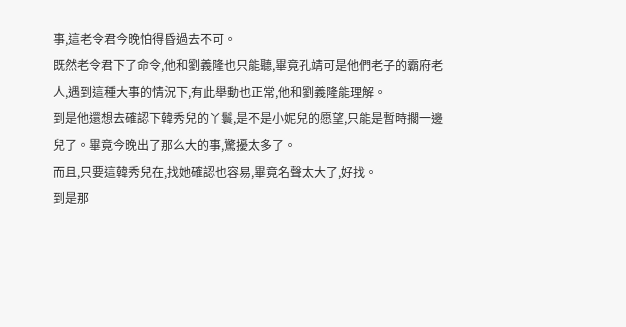事,這老令君今晚怕得昏過去不可。
既然老令君下了命令,他和劉義隆也只能聽,畢竟孔靖可是他們老子的霸府老人,遇到這種大事的情況下,有此舉動也正常,他和劉義隆能理解。
到是他還想去確認下韓秀兒的丫鬟,是不是小妮兒的愿望,只能是暫時擱一邊兒了。畢竟今晚出了那么大的事,驚擾太多了。
而且,只要這韓秀兒在,找她確認也容易,畢竟名聲太大了,好找。
到是那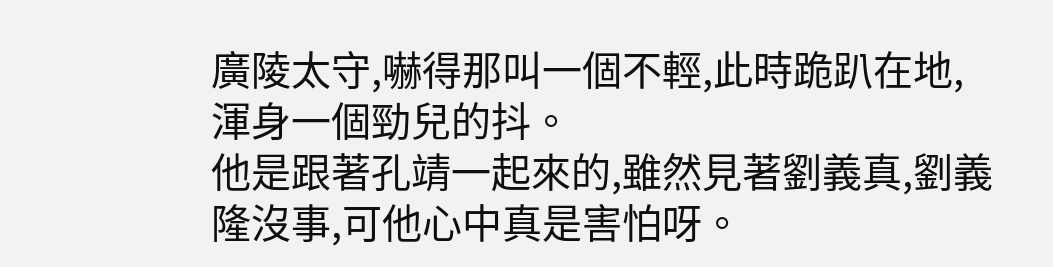廣陵太守,嚇得那叫一個不輕,此時跪趴在地,渾身一個勁兒的抖。
他是跟著孔靖一起來的,雖然見著劉義真,劉義隆沒事,可他心中真是害怕呀。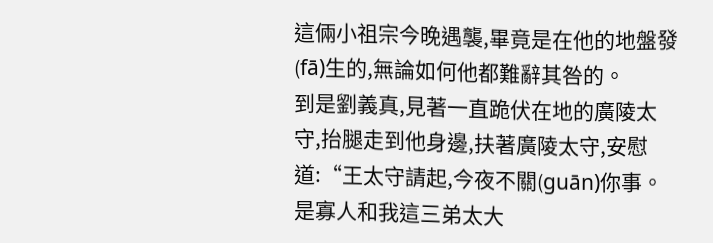這倆小祖宗今晚遇襲,畢竟是在他的地盤發(fā)生的,無論如何他都難辭其咎的。
到是劉義真,見著一直跪伏在地的廣陵太守,抬腿走到他身邊,扶著廣陵太守,安慰道:“王太守請起,今夜不關(guān)你事。是寡人和我這三弟太大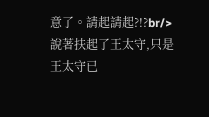意了。請起請起?!?br/>
說著扶起了王太守,只是王太守已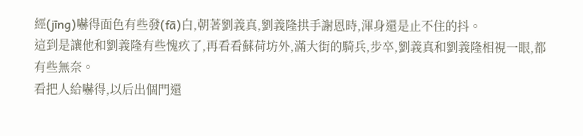經(jīng)嚇得面色有些發(fā)白,朝著劉義真,劉義隆拱手謝恩時,渾身還是止不住的抖。
這到是讓他和劉義隆有些愧疚了,再看看蘇荷坊外,滿大街的騎兵,步卒,劉義真和劉義隆相視一眼,都有些無奈。
看把人給嚇得,以后出個門還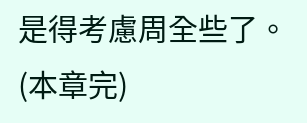是得考慮周全些了。
(本章完)